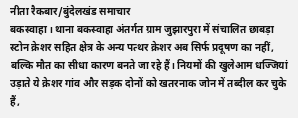नीता रैकबार/बुंदेलखंड समाचार
बकस्वाहा। थाना बकस्वाहा अंतर्गत ग्राम जुझारपुरा में संचालित छाबड़ा स्टोन क्रेशर सहित क्षेत्र के अन्य पत्थर क्रेशर अब सिर्फ प्रदूषण का नहीं, बल्कि मौत का सीधा कारण बनते जा रहे हैं। नियमों की खुलेआम धज्जियां उड़ाते ये क्रेशर गांव और सड़क दोनों को खतरनाक जोन में तब्दील कर चुके हैं,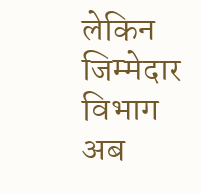लेकिन जिम्मेदार विभाग अब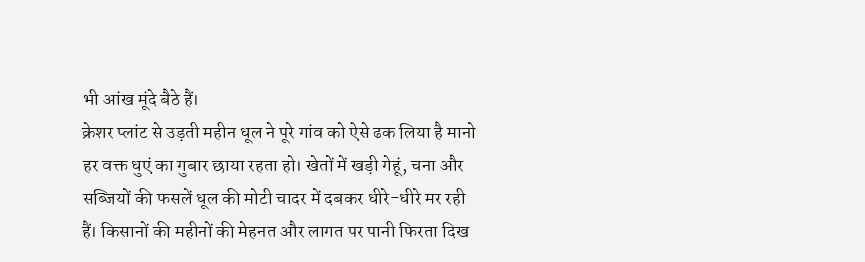भी आंख मूंदे बैठे हैं।
क्रेशर प्लांट से उड़ती महीन धूल ने पूरे गांव को ऐसे ढक लिया है मानो हर वक्त धुएं का गुबार छाया रहता हो। खेतों में खड़ी गेहूं, चना और सब्जियों की फसलें धूल की मोटी चादर में दबकर धीरे-धीरे मर रही हैं। किसानों की महीनों की मेहनत और लागत पर पानी फिरता दिख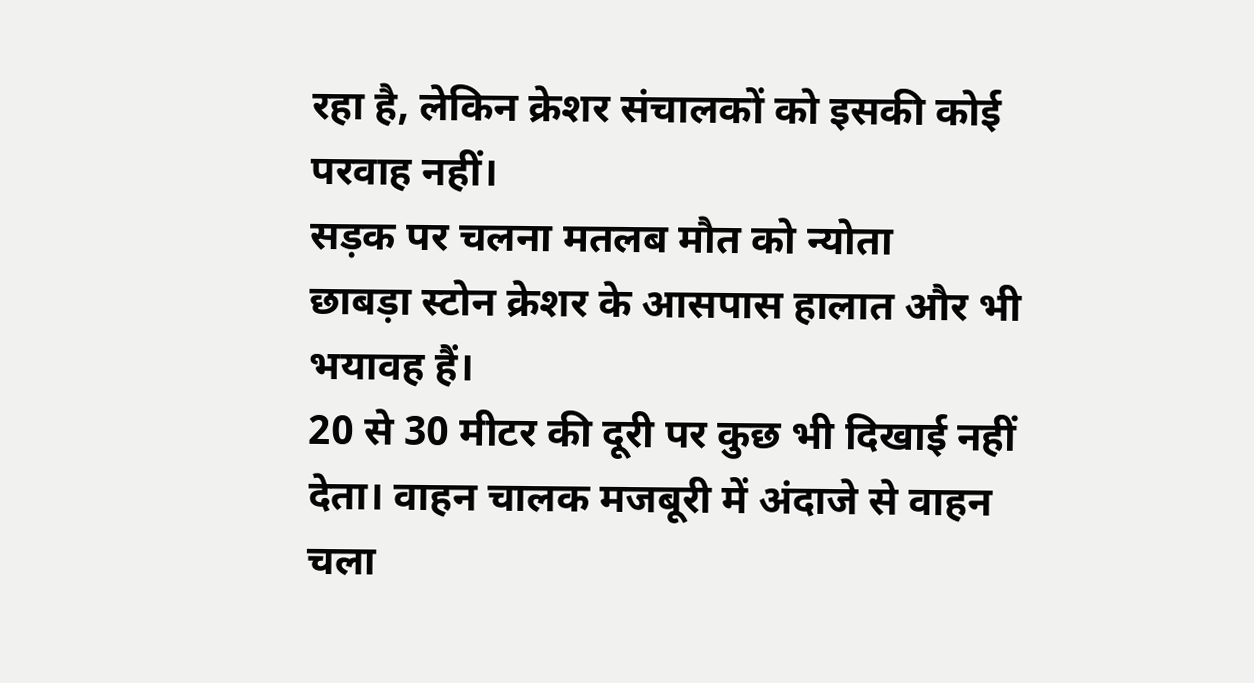रहा है, लेकिन क्रेशर संचालकों को इसकी कोई परवाह नहीं।
सड़क पर चलना मतलब मौत को न्योता
छाबड़ा स्टोन क्रेशर के आसपास हालात और भी भयावह हैं।
20 से 30 मीटर की दूरी पर कुछ भी दिखाई नहीं देता। वाहन चालक मजबूरी में अंदाजे से वाहन चला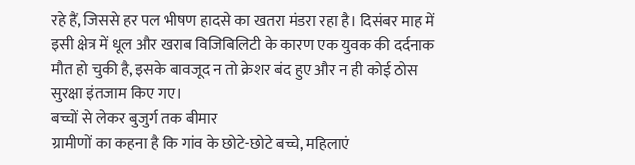रहे हैं, जिससे हर पल भीषण हादसे का खतरा मंडरा रहा है। दिसंबर माह में इसी क्षेत्र में धूल और खराब विजिबिलिटी के कारण एक युवक की दर्दनाक मौत हो चुकी है, इसके बावजूद न तो क्रेशर बंद हुए और न ही कोई ठोस सुरक्षा इंतजाम किए गए।
बच्चों से लेकर बुजुर्ग तक बीमार
ग्रामीणों का कहना है कि गांव के छोटे-छोटे बच्चे, महिलाएं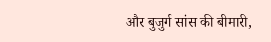और बुजुर्ग सांस की बीमारी,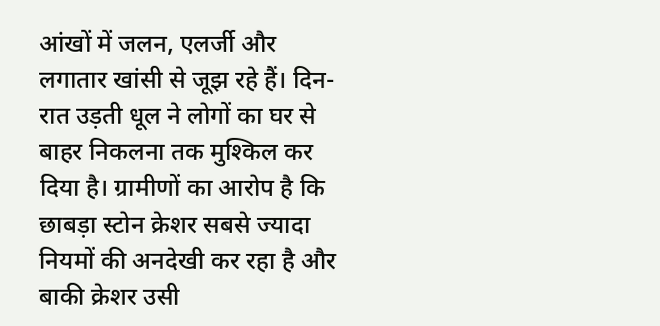आंखों में जलन, एलर्जी और लगातार खांसी से जूझ रहे हैं। दिन-रात उड़ती धूल ने लोगों का घर से बाहर निकलना तक मुश्किल कर दिया है। ग्रामीणों का आरोप है कि छाबड़ा स्टोन क्रेशर सबसे ज्यादा नियमों की अनदेखी कर रहा है और बाकी क्रेशर उसी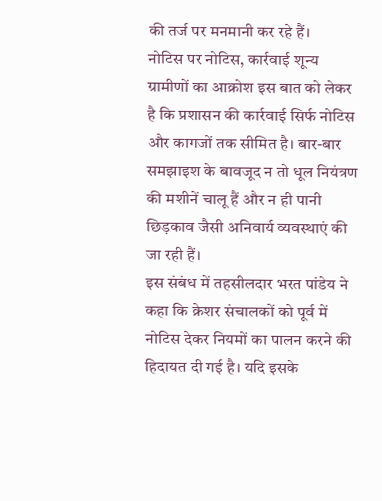की तर्ज पर मनमानी कर रहे हैं।
नोटिस पर नोटिस, कार्रवाई शून्य
ग्रामीणों का आक्रोश इस बात को लेकर है कि प्रशासन की कार्रवाई सिर्फ नोटिस और कागजों तक सीमित है। बार-बार समझाइश के बावजूद न तो धूल नियंत्रण की मशीनें चालू हैं और न ही पानी छिड़काव जैसी अनिवार्य व्यवस्थाएं की जा रही हैं।
इस संबंध में तहसीलदार भरत पांडेय ने कहा कि क्रेशर संचालकों को पूर्व में नोटिस देकर नियमों का पालन करने की हिदायत दी गई है। यदि इसके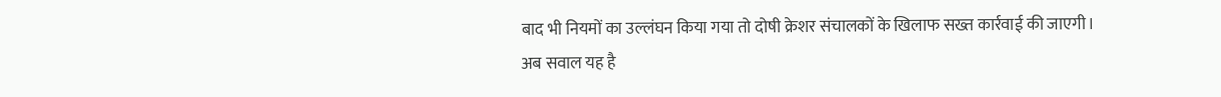बाद भी नियमों का उल्लंघन किया गया तो दोषी क्रेशर संचालकों के खिलाफ सख्त कार्रवाई की जाएगी।
अब सवाल यह है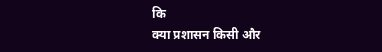कि
क्या प्रशासन किसी और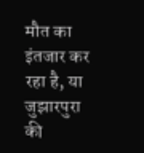मौत का इंतजार कर रहा है, या जुझारपुरा की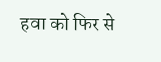हवा को फिर से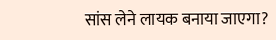सांस लेने लायक बनाया जाएगा?